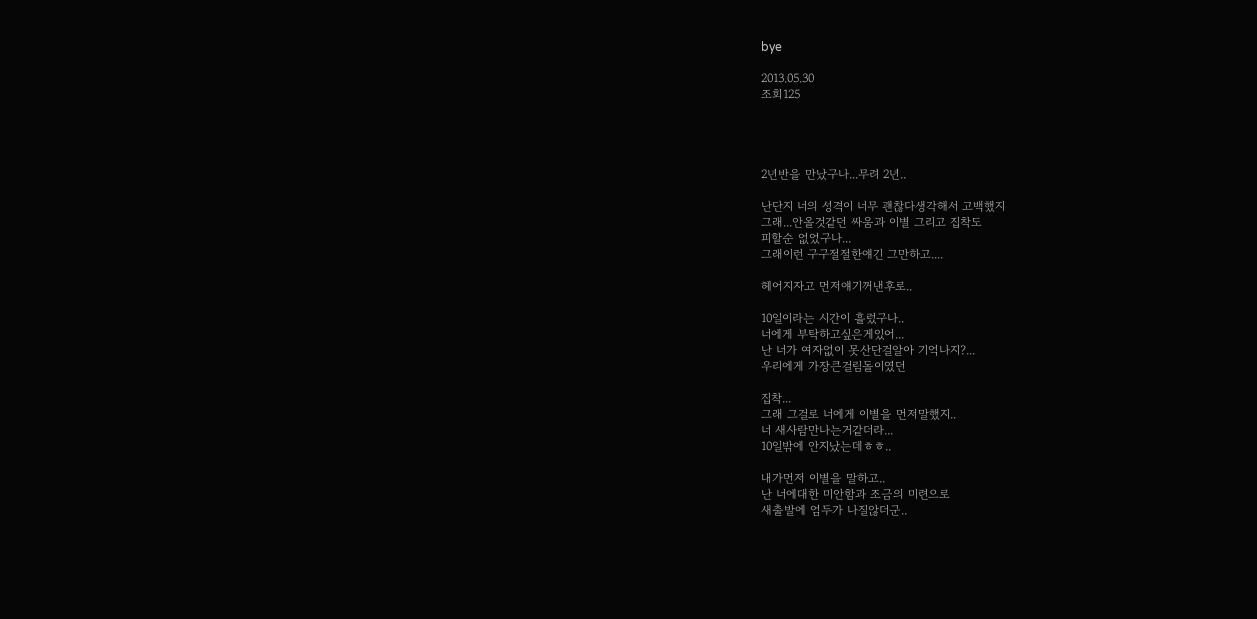bye

2013.05.30
조회125




2년반을 만났구나...무려 2년..

난단지 너의 성격이 너무 괜찮다생각해서 고백했지
그래...안올것같던 싸움과 이별 그리고 집착도
피할순 없었구나...
그래이런 구구절절한얘긴 그만하고....

헤어지자고 먼저얘기꺼낸후로..

10일이라는 시간이 흘렀구나..
너에게 부탁하고싶은게있어...
난 너가 여자없이 못산단걸알아 기억나지?...
우리에게 가장큰걸림돌이였던

집착...
그래 그걸로 너에게 이별을 먼저말했지..
너 새사람만나는거같더라...
10일밖에 안지났는데ㅎㅎ..

내가먼저 이별을 말하고..
난 너에대한 미안함과 조금의 미련으로
새출발에 엄두가 나질않더군..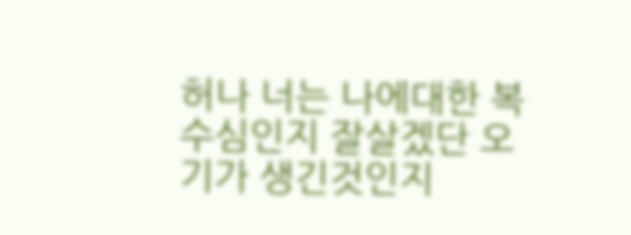허나 너는 나에대한 복수심인지 잘살겠단 오기가 생긴것인지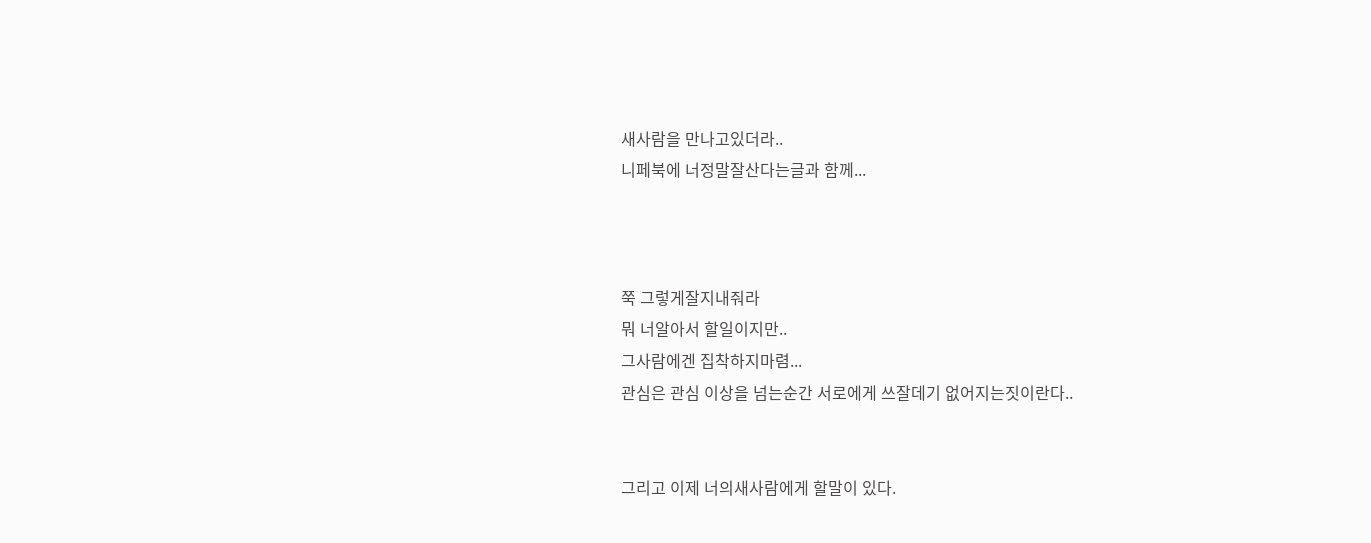새사람을 만나고있더라..
니페북에 너정말잘산다는글과 함께...



쭉 그렇게잘지내줘라
뭐 너알아서 할일이지만..
그사람에겐 집착하지마렴...
관심은 관심 이상을 넘는순간 서로에게 쓰잘데기 없어지는짓이란다..


그리고 이제 너의새사람에게 할말이 있다.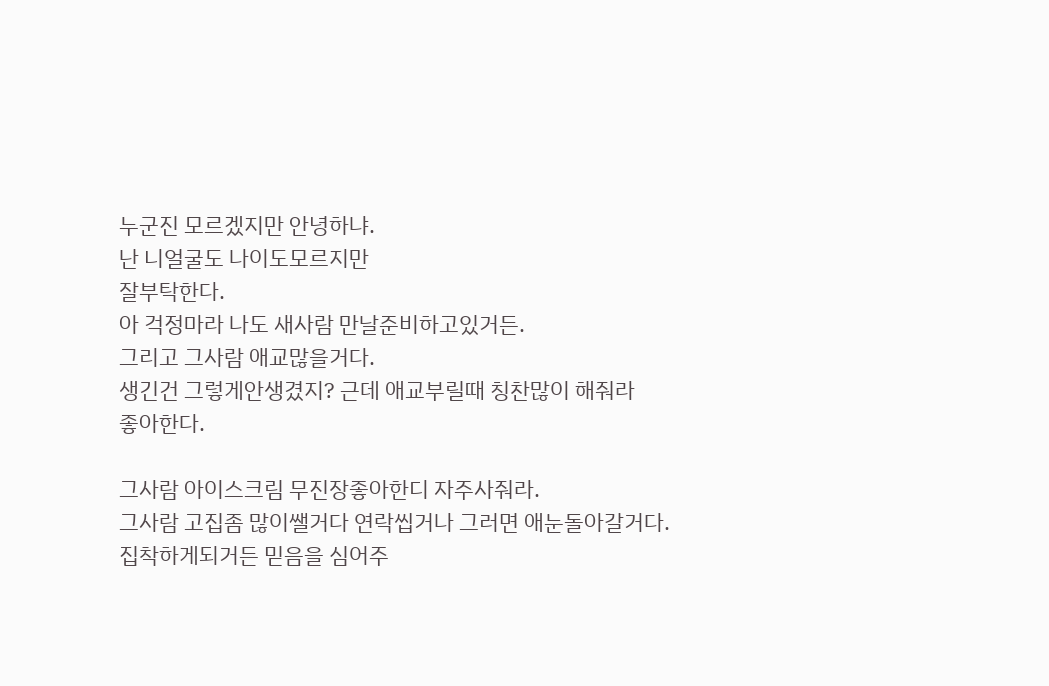누군진 모르겠지만 안녕하냐.
난 니얼굴도 나이도모르지만
잘부탁한다.
아 걱정마라 나도 새사람 만날준비하고있거든.
그리고 그사람 애교많을거다.
생긴건 그렇게안생겼지? 근데 애교부릴때 칭찬많이 해줘라
좋아한다.

그사람 아이스크림 무진장좋아한디 자주사줘라.
그사람 고집좀 많이쌜거다 연락씹거나 그러면 애눈돌아갈거다.
집착하게되거든 믿음을 심어주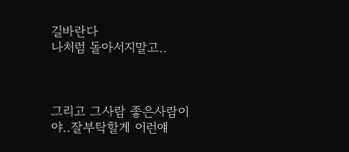길바란다
나처럼 돌아서지말고..



그리고 그사람 좋은사람이야..잘부탁할게 이런얘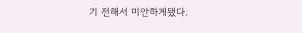기 전해서 미안하게됐다.